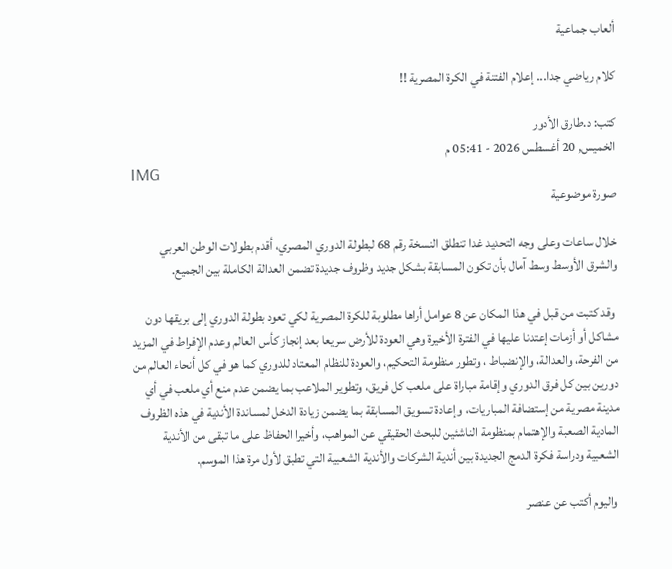ألعاب جماعية

كلام رياضي جدا... إعلام الفتنة في الكرة المصرية !!

كتب: د.طارق الأدور
الخميس, 20 أغسطس 2026 - 05:41 م
IMG
صورة موضوعية

خلال ساعات وعلى وجه التحديد غدا تنطلق النسخة رقم 68 لبطولة الدوري المصري، أقدم بطولات الوطن العربي والشرق الأوسط وسط آمال بأن تكون المسابقة بشكل جديد وظروف جديدة تضمن العدالة الكاملة بين الجميع.

 وقد كتبت من قبل في هذا المكان عن 8 عوامل أراها مطلوبة للكرة المصرية لكي تعود بطولة الدوري إلى بريقها دون مشاكل أو أزمات إعتدنا عليها في الفترة الأخيرة وهي العودة للأرض سريعا بعد إنجاز كأس العالم وعدم الإفراط في المزيد من الفرحة، والعدالة، والإنضباط ، وتطور منظومة التحكيم، والعودة للنظام المعتاد للدوري كما هو في كل أنحاء العالم من دورين بين كل فرق الدوري وإقامة مباراة على ملعب كل فريق، وتطوير الملاعب بما يضمن عدم منع أي ملعب في أي مدينة مصرية من إستضافة المباريات، وإعادة تسويق المسابقة بما يضمن زيادة الدخل لمساندة الأندية في هذه الظروف المادية الصعبة والإهتمام بمنظومة الناشئين للبحث الحقيقي عن المواهب، وأخيرا الحفاظ على ما تبقى من الأندية الشعبية ودراسة فكرة الدمج الجديدة بين أندية الشركات والأندية الشعبية التي تطبق لأول مرة هذا الموسم.

 واليوم أكتب عن عنصر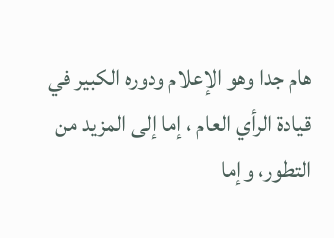هام جدا وهو الإعلام ودوره الكبير في قيادة الرأي العام ، إما إلى المزيد من التطور، وإما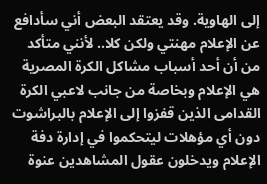إلى الهاوية. وقد يعتقد البعض أني سأدافع عن الإعلام مهنتي ولكن كلا.. لأنني متأكد من أن أحد أسباب مشاكل الكرة المصرية هي الإعلام وبخاصة من جانب لاعبي الكرة القدامى الذين قفزوا إلى الإعلام بالبراشوت دون أي مؤهلات ليتحكموا في إدارة دفة الإعلام ويدخلون عقول المشاهدين عنوة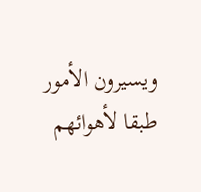ويسيرون الأمور طبقا لأهوائهم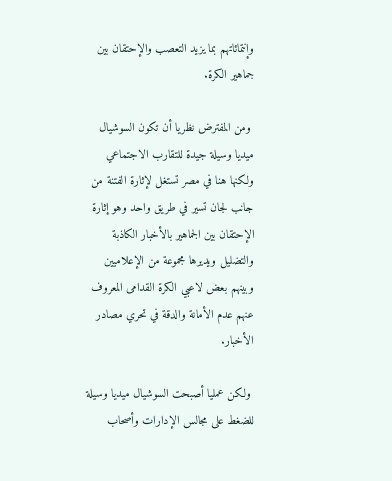وإنتمائاتهم بما يزيد التعصب والإحتقان بين جماهير الكرة.

 ومن المفترض نظريا أن تكون السوشيال ميديا وسيلة جيدة للتقارب الاجتماعي ولكنها هنا في مصر تستغل لإثارة الفتنة من جانب لجان تسير في طريق واحد وهو إثارة الإحتقان بين الجماهير بالأخبار الكاذبة والتضليل ويديرها مجموعة من الإعلاميين وبينهم بعض لاعبي الكرة القدامى المعروف عنهم عدم الأمانة والدقة في تحري مصادر الأخبار.

 ولكن عمليا أصبحت السوشيال ميديا وسيلة للضغط على مجالس الإدارات وأصحاب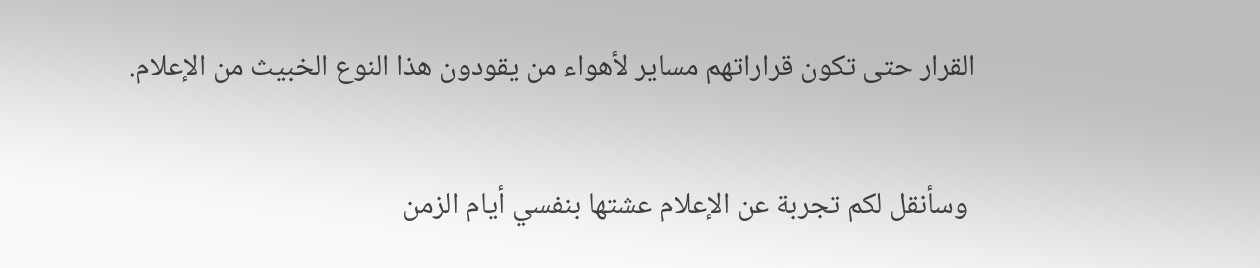القرار حتى تكون قراراتهم مساير لأهواء من يقودون هذا النوع الخبيث من الإعلام.

 وسأنقل لكم تجربة عن الإعلام عشتها بنفسي أيام الزمن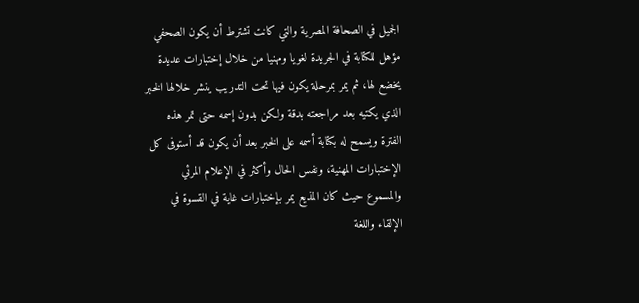الجميل في الصحافة المصرية والتي كانت تشترط أن يكون الصحفي مؤهل للكتابة في الجريدة لغويا ومهنيا من خلال إختبارات عديدة يخضع لها، ثم يمر بمرحلة يكون فيها تحت التدريب ينشر خلالها الخبر الذي يكتيه بعد مراجعته بدقة ولكن بدون إسمه حتى تمر هذه الفترة ويسمح له بكتابة أسمه على الخبر بعد أن يكون قد أستوفى كل الإختبارات المهنية، ونفس الحال وأكثر في الإعلام المرئي والمسموع حيث كان المذيع يمر بإختبارات غاية في القسوة في الإلقاء واللغة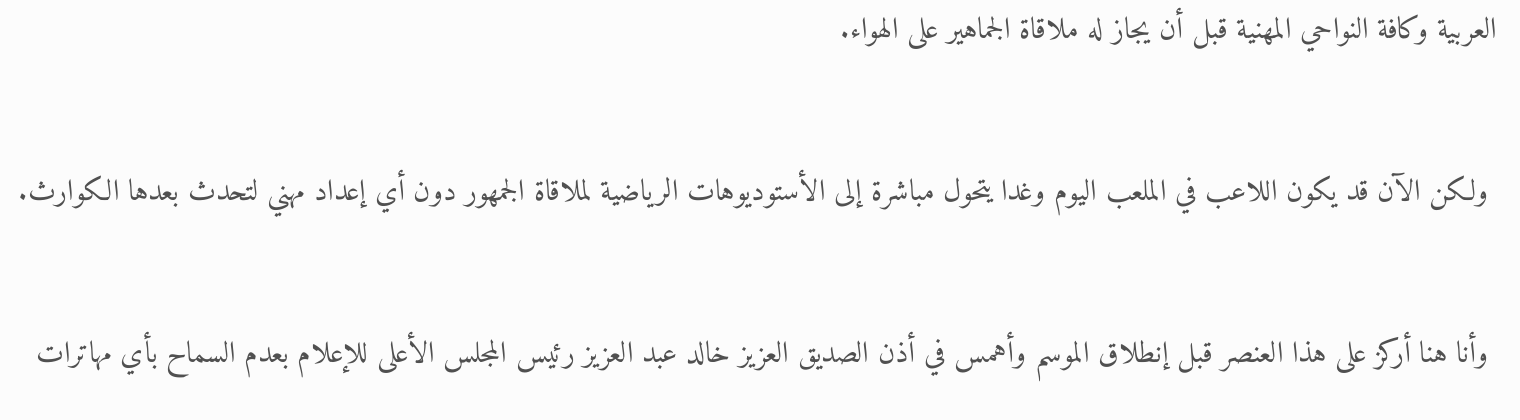العربية وكافة النواحي المهنية قبل أن يجاز له ملاقاة الجماهير على الهواء.

 ولكن الآن قد يكون اللاعب في الملعب اليوم وغدا يتحول مباشرة إلى الأستوديوهات الرياضية لملاقاة الجمهور دون أي إعداد مهني لتحدث بعدها الكوارث.

 وأنا هنا أركز على هذا العنصر قبل إنطلاق الموسم وأهمس في أذن الصديق العزيز خالد عبد العزيز رئيس المجلس الأعلى للإعلام بعدم السماح بأي مهاترات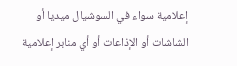إعلامية سواء في السوشيال ميديا أو الشاشات أو الإذاعات أو أي منابر إعلامية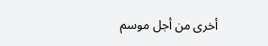أخرى من أجل موسم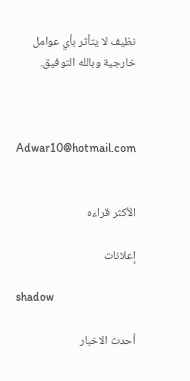نظيف لا يتأثر بأي عوامل خارجية وبالله التوفيق.



Adwar10@hotmail.com


الأكثر قراءه

إعلانات

shadow

أحدث الاخبار